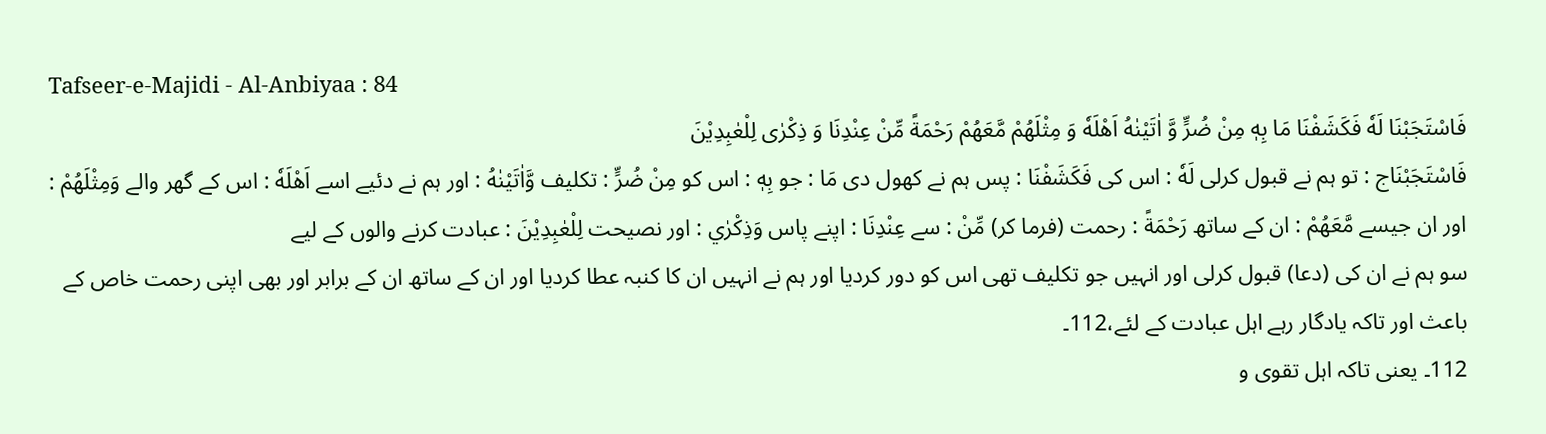Tafseer-e-Majidi - Al-Anbiyaa : 84
فَاسْتَجَبْنَا لَهٗ فَكَشَفْنَا مَا بِهٖ مِنْ ضُرٍّ وَّ اٰتَیْنٰهُ اَهْلَهٗ وَ مِثْلَهُمْ مَّعَهُمْ رَحْمَةً مِّنْ عِنْدِنَا وَ ذِكْرٰى لِلْعٰبِدِیْنَ
فَاسْتَجَبْنَاج : تو ہم نے قبول کرلی لَهٗ : اس کی فَكَشَفْنَا : پس ہم نے کھول دی مَا : جو بِهٖ : اس کو مِنْ ضُرٍّ : تکلیف وَّاٰتَيْنٰهُ : اور ہم نے دئیے اسے اَهْلَهٗ : اس کے گھر والے وَمِثْلَهُمْ : اور ان جیسے مَّعَهُمْ : ان کے ساتھ رَحْمَةً : رحمت (فرما کر) مِّنْ : سے عِنْدِنَا : اپنے پاس وَذِكْرٰي : اور نصیحت لِلْعٰبِدِيْنَ : عبادت کرنے والوں کے لیے
سو ہم نے ان کی (دعا) قبول کرلی اور انہیں جو تکلیف تھی اس کو دور کردیا اور ہم نے انہیں ان کا کنبہ عطا کردیا اور ان کے ساتھ ان کے برابر اور بھی اپنی رحمت خاص کے باعث اور تاکہ یادگار رہے اہل عبادت کے لئے،112۔
112۔ یعنی تاکہ اہل تقوی و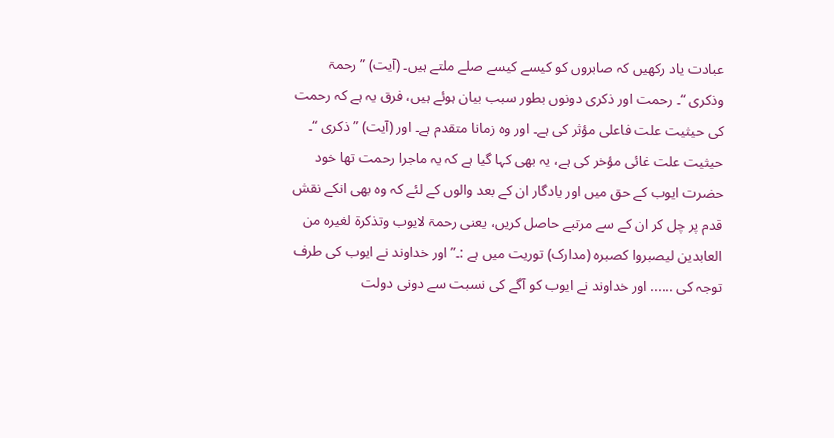عبادت یاد رکھیں کہ صابروں کو کیسے کیسے صلے ملتے ہیں۔ (آیت) ” رحمۃ وذکری “۔ رحمت اور ذکری دونوں بطور سبب بیان ہوئے ہیں، فرق یہ ہے کہ رحمت کی حیثیت علت فاعلی مؤثر کی ہے۔ اور وہ زمانا متقدم ہے۔ اور (آیت) ” ذکری “۔ حیثیت علت غائی مؤخر کی ہے، یہ بھی کہا گیا ہے کہ یہ ماجرا رحمت تھا خود حضرت ایوب کے حق میں اور یادگار ان کے بعد والوں کے لئے کہ وہ بھی انکے نقش قدم پر چل کر ان کے سے مرتبے حاصل کریں، یعنی رحمۃ لایوب وتذکرۃ لغیرہ من العابدین لیصبروا کصبرہ (مدارک) توریت میں ہے :۔” اور خداوند نے ایوب کی طرف توجہ کی ...... اور خداوند نے ایوب کو آگے کی نسبت سے دونی دولت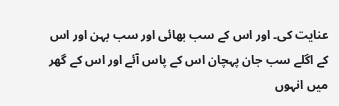عنایت کی۔ اور اس کے سب بھائی اور سب بہن اور اس کے اگلے سب جان پہچان اس کے پاس آئے اور اس کے گھر میں انہوں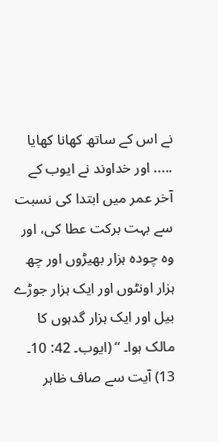نے اس کے ساتھ کھانا کھایا ..... اور خداوند نے ایوب کے آخر عمر میں ابتدا کی نسبت سے بہت برکت عطا کی، اور وہ چودہ ہزار بھیڑوں اور چھ ہزار اونٹوں اور ایک ہزار جوڑے بیل اور ایک ہزار گدہوں کا مالک ہوا۔ “ (ایوب۔ 42: 10۔ 13) آیت سے صاف ظاہر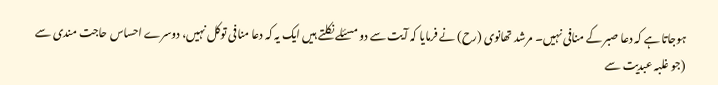ہوجاتا ہے کہ دعا صبر کے منافی نہیں۔ مرشد تھانوی (رح) نے فرمایا کہ آیت سے دو مسئلے نکلتے ہیں ایک یہ کہ دعا منافی توکل نہیں، دوسرے احساس حاجت مندی سے (جو غلبہ عبدیت سے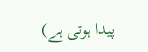پیدا ہوتی ہے)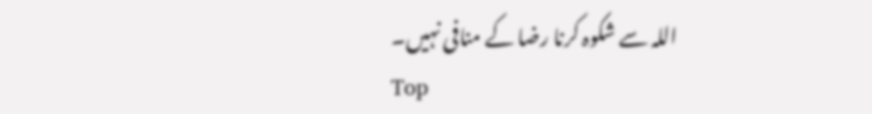اللہ سے شکوہ کرنا رضا کے منافی نہیں۔
Top